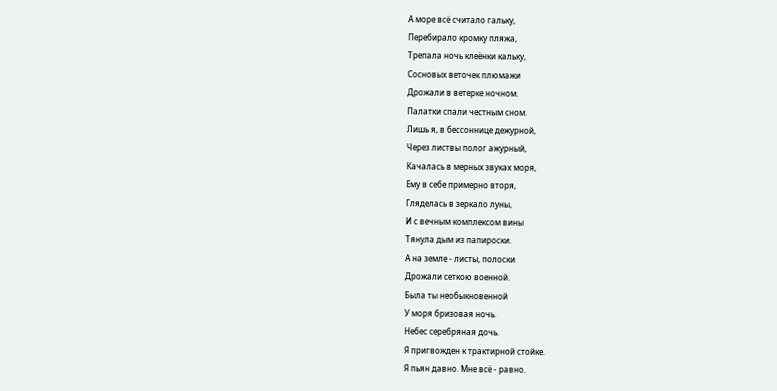А море всё считало гальку,
Перебирало кромку пляжа,
Трепала ночь клеёнки кальку,
Сосновых веточек плюмажи
Дрожали в ветерке ночном.
Палатки спали честным сном.
Лишь я, в бессоннице дежурной,
Через листвы полог ажурный,
Качалась в мерных звуках моря,
Ему в себе примерно вторя,
Гляделась в зеркало луны,
И с вечным комплексом вины
Тянула дым из папироски.
А на земле - листы, полоски
Дрожали сеткою военной.
Была ты необыкновенной
У моря бризовая ночь.
Небес серебряная дочь.
Я пригвожден к трактирной стойке.
Я пьян давно. Мне всё - равно.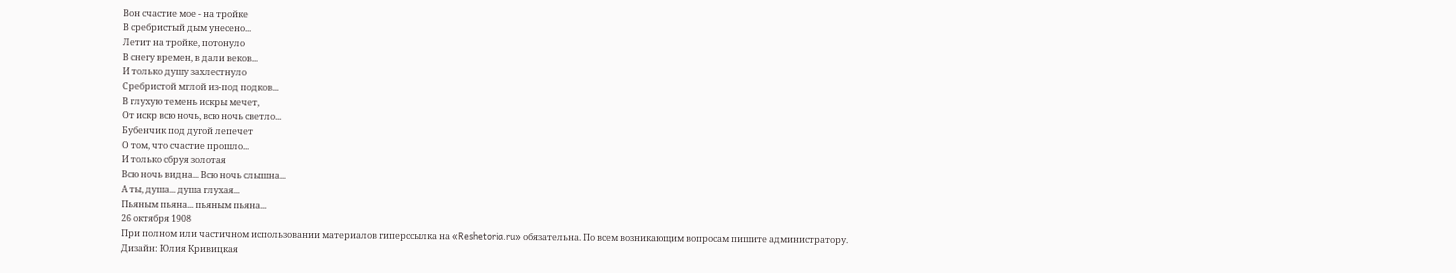Вон счастие мое - на тройке
В сребристый дым унесено...
Летит на тройке, потонуло
В снегу времен, в дали веков...
И только душу захлестнуло
Сребристой мглой из-под подков...
В глухую темень искры мечет,
От искр всю ночь, всю ночь светло...
Бубенчик под дугой лепечет
О том, что счастие прошло...
И только сбруя золотая
Всю ночь видна... Всю ночь слышна...
А ты, душа... душа глухая...
Пьяным пьяна... пьяным пьяна...
26 октября 1908
При полном или частичном использовании материалов гиперссылка на «Reshetoria.ru» обязательна. По всем возникающим вопросам пишите администратору.
Дизайн: Юлия Кривицкая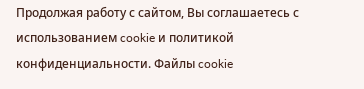Продолжая работу с сайтом, Вы соглашаетесь с использованием cookie и политикой конфиденциальности. Файлы cookie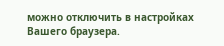можно отключить в настройках Вашего браузера.